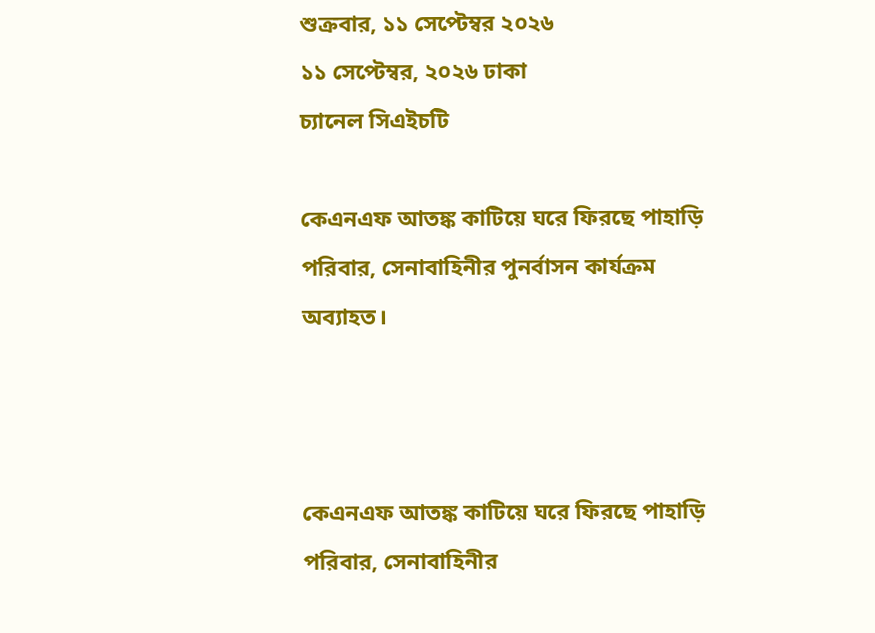শুক্রবার, ১১ সেপ্টেম্বর ২০২৬
১১ সেপ্টেম্বর, ২০২৬ ঢাকা
চ্যানেল সিএইচটি

কেএনএফ আতঙ্ক কাটিয়ে ঘরে ফিরছে পাহাড়ি পরিবার, সেনাবাহিনীর পুনর্বাসন কার্যক্রম অব্যাহত।



কেএনএফ আতঙ্ক কাটিয়ে ঘরে ফিরছে পাহাড়ি পরিবার, সেনাবাহিনীর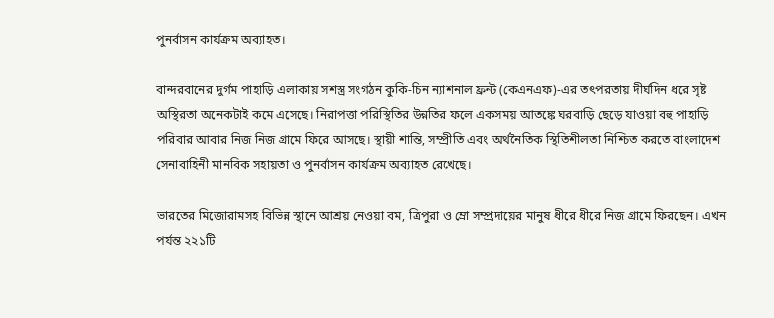পুনর্বাসন কার্যক্রম অব্যাহত।

বান্দরবানের দুর্গম পাহাড়ি এলাকায় সশস্ত্র সংগঠন কুকি-চিন ন্যাশনাল ফ্রন্ট (কেএনএফ)-এর তৎপরতায় দীর্ঘদিন ধরে সৃষ্ট অস্থিরতা অনেকটাই কমে এসেছে। নিরাপত্তা পরিস্থিতির উন্নতির ফলে একসময় আতঙ্কে ঘরবাড়ি ছেড়ে যাওয়া বহু পাহাড়ি পরিবার আবার নিজ নিজ গ্রামে ফিরে আসছে। স্থায়ী শান্তি, সম্প্রীতি এবং অর্থনৈতিক স্থিতিশীলতা নিশ্চিত করতে বাংলাদেশ সেনাবাহিনী মানবিক সহায়তা ও পুনর্বাসন কার্যক্রম অব্যাহত রেখেছে।

ভারতের মিজোরামসহ বিভিন্ন স্থানে আশ্রয় নেওয়া বম, ত্রিপুরা ও ম্রো সম্প্রদায়ের মানুষ ধীরে ধীরে নিজ গ্রামে ফিরছেন। এখন পর্যন্ত ২২১টি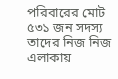পরিবারের মোট ৫৩১ জন সদস্য তাদের নিজ নিজ এলাকায়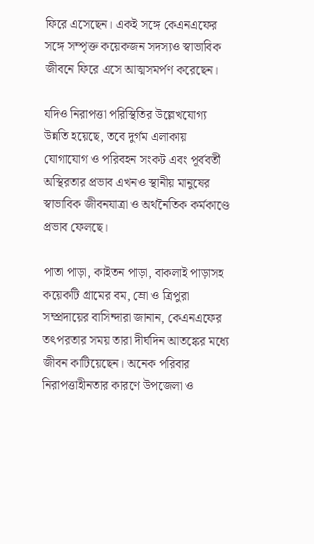ফিরে এসেছেন। একই সঙ্গে কেএনএফের সঙ্গে সম্পৃক্ত কয়েকজন সদস্যও স্বাভাবিক জীবনে ফিরে এসে আত্মসমর্পণ করেছেন।

যদিও নিরাপত্তা পরিস্থিতির উল্লেখযোগ্য উন্নতি হয়েছে, তবে দুর্গম এলাকায় যোগাযোগ ও পরিবহন সংকট এবং পূর্ববর্তী অস্থিরতার প্রভাব এখনও স্থানীয় মানুষের স্বাভাবিক জীবনযাত্রা ও অর্থনৈতিক কর্মকাণ্ডে প্রভাব ফেলছে।

পাতা পাড়া, কাইতন পাড়া, বাকলাই পাড়াসহ কয়েকটি গ্রামের বম, ম্রো ও ত্রিপুরা সম্প্রদায়ের বাসিন্দারা জানান, কেএনএফের তৎপরতার সময় তারা দীর্ঘদিন আতঙ্কের মধ্যে জীবন কাটিয়েছেন। অনেক পরিবার নিরাপত্তাহীনতার কারণে উপজেলা ও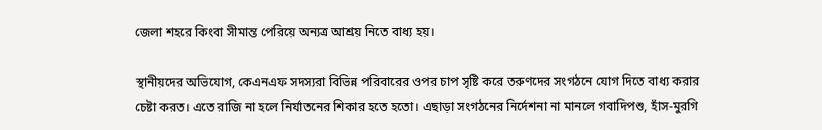জেলা শহরে কিংবা সীমান্ত পেরিয়ে অন্যত্র আশ্রয় নিতে বাধ্য হয়।

স্থানীয়দের অভিযোগ, কেএনএফ সদস্যরা বিভিন্ন পরিবারের ওপর চাপ সৃষ্টি করে তরুণদের সংগঠনে যোগ দিতে বাধ্য করার চেষ্টা করত। এতে রাজি না হলে নির্যাতনের শিকার হতে হতো। এছাড়া সংগঠনের নির্দেশনা না মানলে গবাদিপশু, হাঁস-মুরগি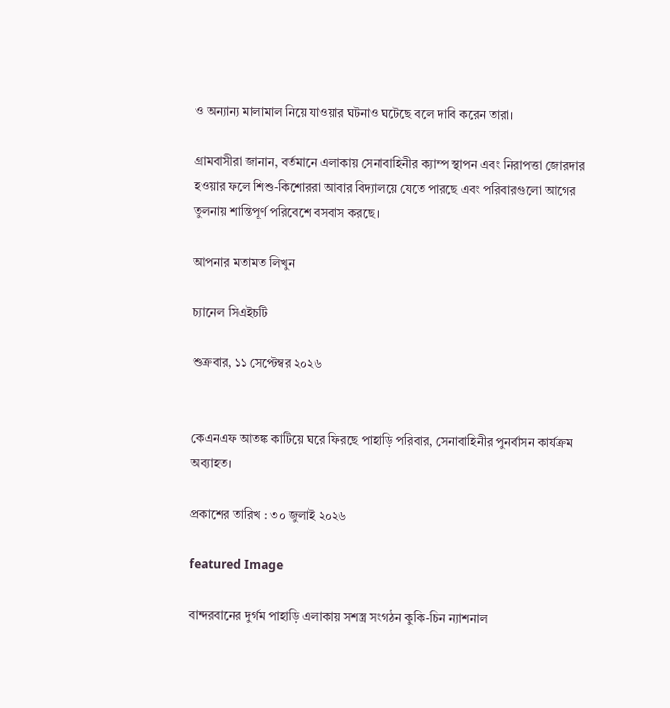ও অন্যান্য মালামাল নিয়ে যাওয়ার ঘটনাও ঘটেছে বলে দাবি করেন তারা।

গ্রামবাসীরা জানান, বর্তমানে এলাকায় সেনাবাহিনীর ক্যাম্প স্থাপন এবং নিরাপত্তা জোরদার হওয়ার ফলে শিশু-কিশোররা আবার বিদ্যালয়ে যেতে পারছে এবং পরিবারগুলো আগের তুলনায় শান্তিপূর্ণ পরিবেশে বসবাস করছে।

আপনার মতামত লিখুন

চ্যানেল সিএইচটি

শুক্রবার, ১১ সেপ্টেম্বর ২০২৬


কেএনএফ আতঙ্ক কাটিয়ে ঘরে ফিরছে পাহাড়ি পরিবার, সেনাবাহিনীর পুনর্বাসন কার্যক্রম অব্যাহত।

প্রকাশের তারিখ : ৩০ জুলাই ২০২৬

featured Image

বান্দরবানের দুর্গম পাহাড়ি এলাকায় সশস্ত্র সংগঠন কুকি-চিন ন্যাশনাল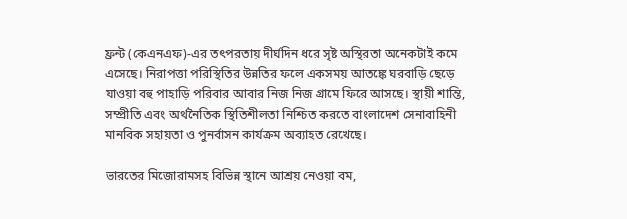ফ্রন্ট (কেএনএফ)-এর তৎপরতায় দীর্ঘদিন ধরে সৃষ্ট অস্থিরতা অনেকটাই কমে এসেছে। নিরাপত্তা পরিস্থিতির উন্নতির ফলে একসময় আতঙ্কে ঘরবাড়ি ছেড়ে যাওয়া বহু পাহাড়ি পরিবার আবার নিজ নিজ গ্রামে ফিরে আসছে। স্থায়ী শান্তি, সম্প্রীতি এবং অর্থনৈতিক স্থিতিশীলতা নিশ্চিত করতে বাংলাদেশ সেনাবাহিনী মানবিক সহায়তা ও পুনর্বাসন কার্যক্রম অব্যাহত রেখেছে।

ভারতের মিজোরামসহ বিভিন্ন স্থানে আশ্রয় নেওয়া বম,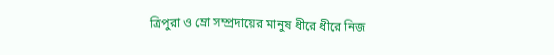ত্রিপুরা ও ম্রো সম্প্রদায়ের মানুষ ধীরে ধীরে নিজ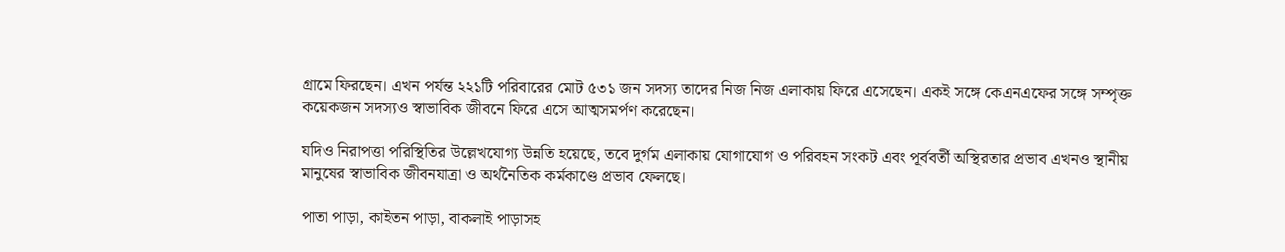গ্রামে ফিরছেন। এখন পর্যন্ত ২২১টি পরিবারের মোট ৫৩১ জন সদস্য তাদের নিজ নিজ এলাকায় ফিরে এসেছেন। একই সঙ্গে কেএনএফের সঙ্গে সম্পৃক্ত কয়েকজন সদস্যও স্বাভাবিক জীবনে ফিরে এসে আত্মসমর্পণ করেছেন।

যদিও নিরাপত্তা পরিস্থিতির উল্লেখযোগ্য উন্নতি হয়েছে, তবে দুর্গম এলাকায় যোগাযোগ ও পরিবহন সংকট এবং পূর্ববর্তী অস্থিরতার প্রভাব এখনও স্থানীয় মানুষের স্বাভাবিক জীবনযাত্রা ও অর্থনৈতিক কর্মকাণ্ডে প্রভাব ফেলছে।

পাতা পাড়া, কাইতন পাড়া, বাকলাই পাড়াসহ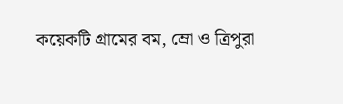কয়েকটি গ্রামের বম, ম্রো ও ত্রিপুরা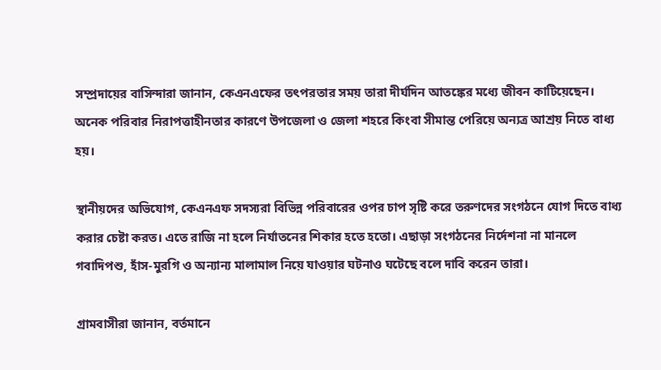সম্প্রদায়ের বাসিন্দারা জানান, কেএনএফের তৎপরতার সময় তারা দীর্ঘদিন আতঙ্কের মধ্যে জীবন কাটিয়েছেন। অনেক পরিবার নিরাপত্তাহীনতার কারণে উপজেলা ও জেলা শহরে কিংবা সীমান্ত পেরিয়ে অন্যত্র আশ্রয় নিতে বাধ্য হয়।

স্থানীয়দের অভিযোগ, কেএনএফ সদস্যরা বিভিন্ন পরিবারের ওপর চাপ সৃষ্টি করে তরুণদের সংগঠনে যোগ দিতে বাধ্য করার চেষ্টা করত। এতে রাজি না হলে নির্যাতনের শিকার হতে হতো। এছাড়া সংগঠনের নির্দেশনা না মানলে গবাদিপশু, হাঁস-মুরগি ও অন্যান্য মালামাল নিয়ে যাওয়ার ঘটনাও ঘটেছে বলে দাবি করেন তারা।

গ্রামবাসীরা জানান, বর্তমানে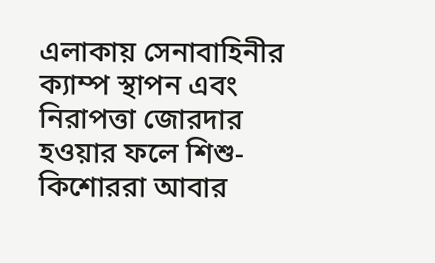এলাকায় সেনাবাহিনীর ক্যাম্প স্থাপন এবং নিরাপত্তা জোরদার হওয়ার ফলে শিশু-কিশোররা আবার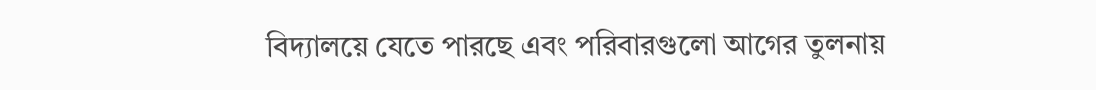বিদ্যালয়ে যেতে পারছে এবং পরিবারগুলো আগের তুলনায়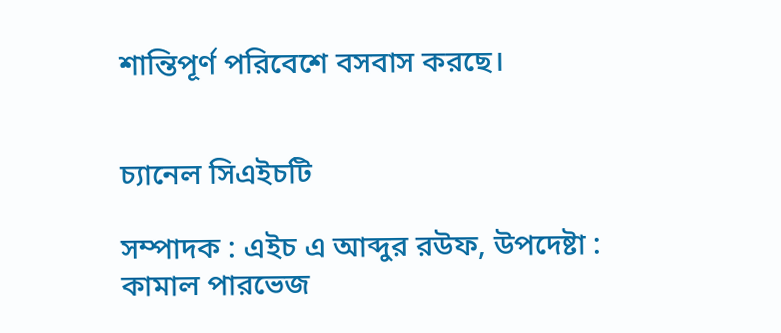শান্তিপূর্ণ পরিবেশে বসবাস করছে।


চ্যানেল সিএইচটি

সম্পাদক : এইচ এ আব্দুর রউফ, উপদেষ্টা : কামাল পারভেজ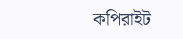কপিরাইট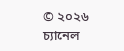© ২০২৬ চ্যানেল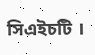সিএইচটি ।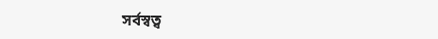সর্বস্বত্ব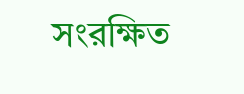সংরক্ষিত